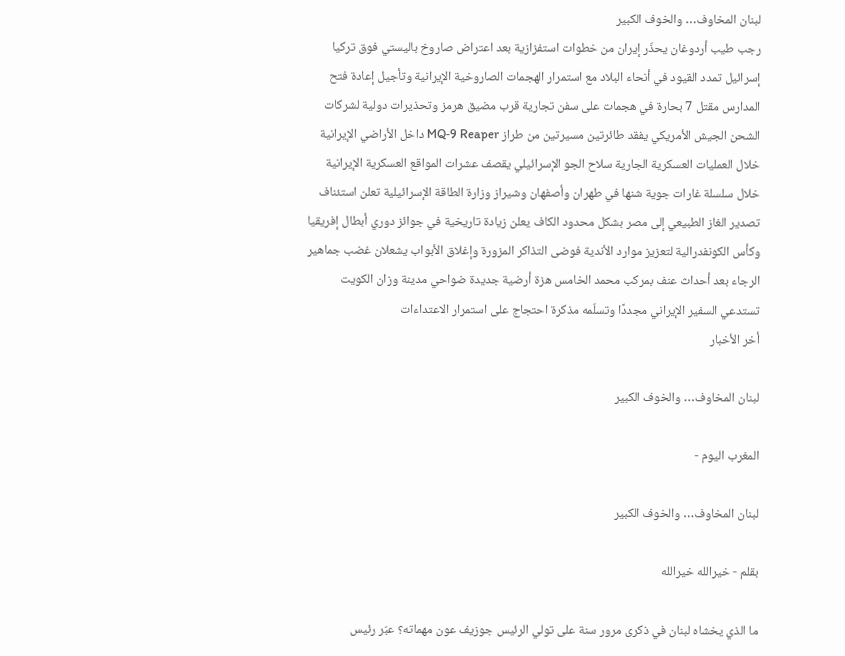لبنان المخاوف… والخوف الكبير
رجب طيب أردوغان يحذّر إيران من خطوات استفزازية بعد اعتراض صاروخ باليستي فوق تركيا إسرائيل تمدد القيود في أنحاء البلاد مع استمرار الهجمات الصاروخية الإيرانية وتأجيل إعادة فتح المدارس مقتل 7 بحارة في هجمات على سفن تجارية قرب مضيق هرمز وتحذيرات دولية لشركات الشحن الجيش الأمريكي يفقد طائرتين مسيرتين من طراز MQ‑9 Reaper داخل الأراضي الإيرانية خلال العمليات العسكرية الجارية سلاح الجو الإسرائيلي يقصف عشرات المواقع العسكرية الإيرانية خلال سلسلة غارات جوية شنها في طهران وأصفهان وشيراز وزارة الطاقة الإسرائيلية تعلن استئناف تصدير الغاز الطبيعي إلى مصر بشكل محدود الكاف يعلن زيادة تاريخية في جوائز دوري أبطال إفريقيا وكأس الكونفدرالية لتعزيز موارد الأندية فوضى التذاكر المزورة وإغلاق الأبواب يشعلان غضب جماهير الرجاء بعد أحداث عنف بمركب محمد الخامس هزة أرضية جديدة ضواحي مدينة وزان الكويت تستدعي السفير الإيراني مجددًا وتسلّمه مذكرة احتجاج على استمرار الاعتداءات
أخر الأخبار

لبنان المخاوف… والخوف الكبير

المغرب اليوم -

لبنان المخاوف… والخوف الكبير

بقلم - خيرالله خيرالله

ما الذي يخشاه لبنان في ذكرى مرور سنة على تولي الرئيس جوزيف عون مهماته؟ عبّر رئيس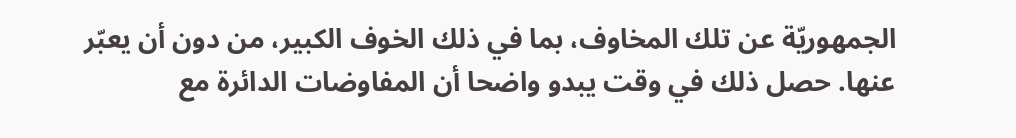الجمهوريّة عن تلك المخاوف، بما في ذلك الخوف الكبير، من دون أن يعبّر عنها. حصل ذلك في وقت يبدو واضحا أن المفاوضات الدائرة مع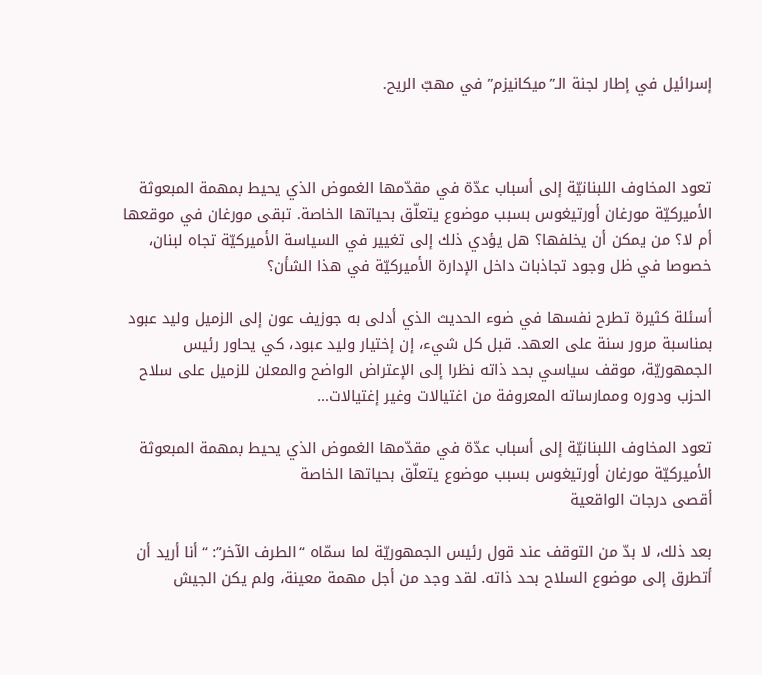إسرائيل في إطار لجنة الـ”ميكانيزم” في مهبّ الريح.



تعود المخاوف اللبنانيّة إلى أسباب عدّة في مقدّمها الغموض الذي يحيط بمهمة المبعوثة الأميركيّة مورغان أورتيغوس بسبب موضوع يتعلّق بحياتها الخاصة. تبقى مورغان في موقعها أم لا؟ من يمكن أن يخلفها؟ هل يؤدي ذلك إلى تغيير في السياسة الأميركيّة تجاه لبنان، خصوصا في ظل وجود تجاذبات داخل الإدارة الأميركيّة في هذا الشأن؟

أسئلة كثيرة تطرح نفسها في ضوء الحديث الذي أدلى به جوزيف عون إلى الزميل وليد عبود بمناسبة مرور سنة على العهد. قبل كل شيء، إن إختيار وليد عبود، كي يحاور رئيس الجمهوريّة، موقف سياسي بحد ذاته نظرا إلى الإعتراض الواضح والمعلن للزميل على سلاح الحزب ودوره وممارساته المعروفة من اغتيالات وغير إغتيالات…

تعود المخاوف اللبنانيّة إلى أسباب عدّة في مقدّمها الغموض الذي يحيط بمهمة المبعوثة الأميركيّة مورغان أورتيغوس بسبب موضوع يتعلّق بحياتها الخاصة
أقصى درجات الواقعية

بعد ذلك، لا بدّ من التوقف عند قول رئيس الجمهوريّة لما سمّاه “الطرف الآخر”: “أنا أريد أن أتطرق إلى موضوع السلاح بحد ذاته. لقد وجد من أجل مهمة معينة، ولم يكن الجيش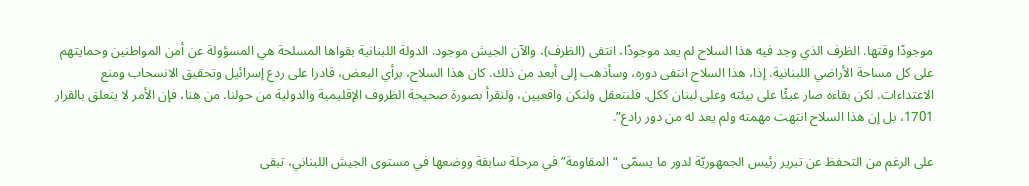موجودًا وقتها. الظرف الذي وجد فيه هذا السلاح لم يعد موجودًا، انتفى (الظرف)، والآن الجيش موجود. الدولة اللبنانية بقواها المسلحة هي المسؤولة عن أمن المواطنين وحمايتهم على كل مساحة الأراضي اللبنانية. إذا، هذا السلاح انتفى دوره، وسأذهب إلى أبعد من ذلك. كان هذا السلاح، برأي البعض، قادرا على ردع إسرائيل وتحقيق الانسحاب ومنع الاعتداءات. لكن بقاءه صار عبئًا على بيئته وعلى لبنان ككل. فلنتعقل ولنكن واقعيين، ولنقرأ بصورة صحيحة الظروف الإقليمية والدولية من حولنا. من هنا، فإن الأمر لا يتعلق بالقرار 1701، بل إن هذا السلاح انتهت مهمته ولم يعد له من دور رادع”.

على الرغم من التحفظ عن تبرير رئيس الجمهوريّة لدور ما يسمّى “المقاومة” في مرحلة سابقة ووضعها في مستوى الجيش اللبناني، تبقى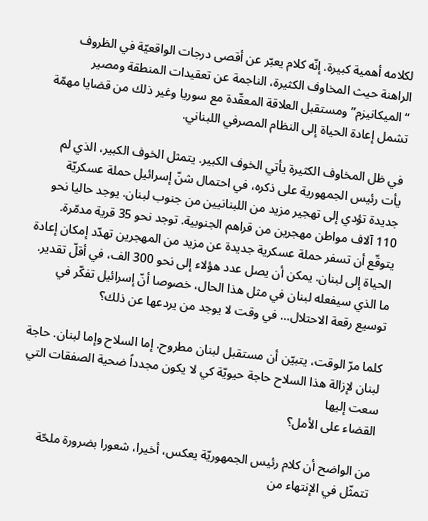لكلامه أهمية كبيرة. إنّه كلام يعبّر عن أقصى درجات الواقعيّة في الظروف الراهنة حيث المخاوف الكثيرة، الناجمة عن تعقيدات المنطقة ومصير “الميكانيزم” ومستقبل العلاقة المعقّدة مع سوريا وغير ذلك من قضايا مهمّة تشمل إعادة الحياة إلى النظام المصرفي اللبناني.

في ظل المخاوف الكثيرة يأتي الخوف الكبير. يتمثل الخوف الكبير، الذي لم يأت رئيس الجمهورية على ذكره، في احتمال شنّ إسرائيل حملة عسكريّة جديدة تؤدي إلى تهجير مزيد من اللبنانيين من جنوب لبنان. يوجد حاليا نحو 110 آلاف مواطن مهجرين من قراهم الجنوبية. توجد نحو 35 قرية مدمّرة. يتوقّع أن تسفر حملة عسكرية جديدة عن مزيد من المهجرين تهدّد إمكان إعادة الحياة إلى لبنان. يمكن أن يصل عدد هؤلاء إلى نحو 300 الف، في أقلّ تقدير. ما الذي سيفعله لبنان في مثل هذا الحال، خصوصا أنّ إسرائيل تفكّر في توسيع رقعة الاحتلال… في وقت لا يوجد من يردعها عن ذلك؟

كلما مرّ الوقت، يتبيّن أن مستقبل لبنان مطروح. إما السلاح وإما لبنان. حاجة لبنان لإزالة هذا السلاح حاجة حيويّة كي لا يكون مجدداً ضحية الصفقات التي سعت إليها
القضاء على الأمل؟

من الواضح أن كلام رئيس الجمهوريّة يعكس، أخيرا، شعورا بضرورة ملحّة تتمثّل في الإنتهاء من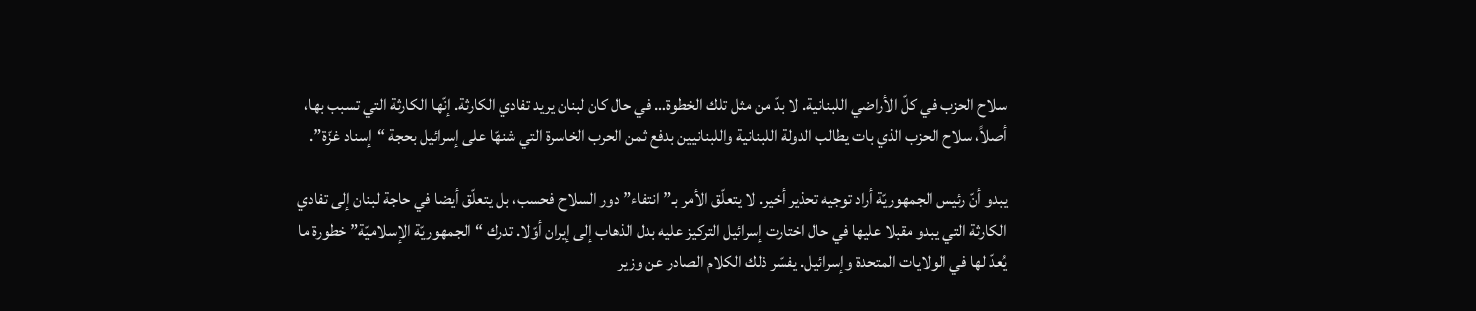سلاح الحزب في كلّ الأراضي اللبنانية. لا بدّ من مثل تلك الخطوة… في حال كان لبنان يريد تفادي الكارثة. إنّها الكارثة التي تسبب بها، أصلاً، سلاح الحزب الذي بات يطالب الدولة اللبنانية واللبنانيين بدفع ثمن الحرب الخاسرة التي شنهّا على إسرائيل بحجة “إسناد غزّة”.

يبدو أنّ رئيس الجمهوريّة أراد توجيه تحذير أخير. لا يتعلّق الأمر بـ”انتفاء” دور السلاح فحسب، بل يتعلّق أيضا في حاجة لبنان إلى تفادي الكارثة التي يبدو مقبلا عليها في حال اختارت إسرائيل التركيز عليه بدل الذهاب إلى إيران أوّلا. تدرك “الجمهوريّة الإسلاميّة” خطورة ما يُعدّ لها في الولايات المتحدة وإسرائيل. يفسّر ذلك الكلام الصادر عن وزير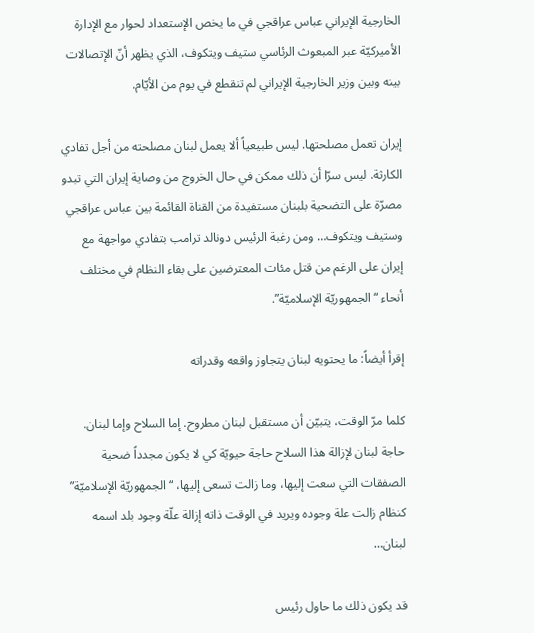الخارجية الإيراني عباس عراقجي في ما يخص الإستعداد لحوار مع الإدارة الأميركيّة عبر المبعوث الرئاسي ستيف ويتكوف، الذي يظهر أنّ الإتصالات بينه وبين وزير الخارجية الإيراني لم تنقطع في يوم من الأيّام.

إيران تعمل مصلحتها. ليس طبيعياً ألا يعمل لبنان مصلحته من أجل تفادي الكارثة. ليس سرّا أن ذلك ممكن في حال الخروج من وصاية إيران التي تبدو مصرّة على التضحية بلبنان مستفيدة من القناة القائمة بين عباس عراقجي وستيف ويتكوف… ومن رغبة الرئيس دونالد ترامب بتفادي مواجهة مع إيران على الرغم من قتل مئات المعترضين على بقاء النظام في مختلف أنحاء “الجمهوريّة الإسلاميّة”.

إقرأ أيضاً: ما يحتويه لبنان يتجاوز واقعه وقدراته

كلما مرّ الوقت، يتبيّن أن مستقبل لبنان مطروح. إما السلاح وإما لبنان. حاجة لبنان لإزالة هذا السلاح حاجة حيويّة كي لا يكون مجدداً ضحية الصفقات التي سعت إليها، وما زالت تسعى إليها، “الجمهوريّة الإسلاميّة” كنظام زالت علة وجوده ويريد في الوقت ذاته إزالة علّة وجود بلد اسمه لبنان…

قد يكون ذلك ما حاول رئيس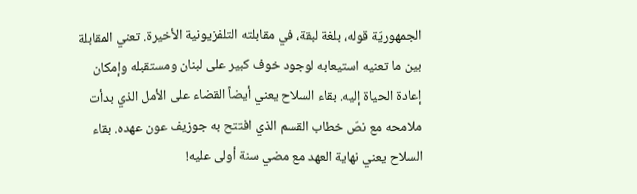الجمهوريّة قوله، بلغة لبقة، في مقابلته التلفزيونية الأخيرة. تعني المقابلة بين ما تعنيه استيعابه لوجود خوف كبير على لبنان ومستقبله وإمكان إعادة الحياة إليه. بقاء السلاح يعني أيضاً القضاء على الأمل الذي بدأت ملامحه مع نصّ خطاب القسم الذي افتتح به جوزيف عون عهده. بقاء السلاح يعني نهاية العهد مع مضي سنة أولى عليه!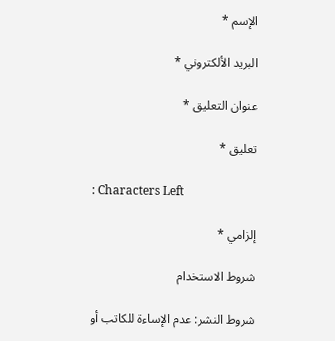الإسم *

البريد الألكتروني *

عنوان التعليق *

تعليق *

: Characters Left

إلزامي *

شروط الاستخدام

شروط النشر: عدم الإساءة للكاتب أو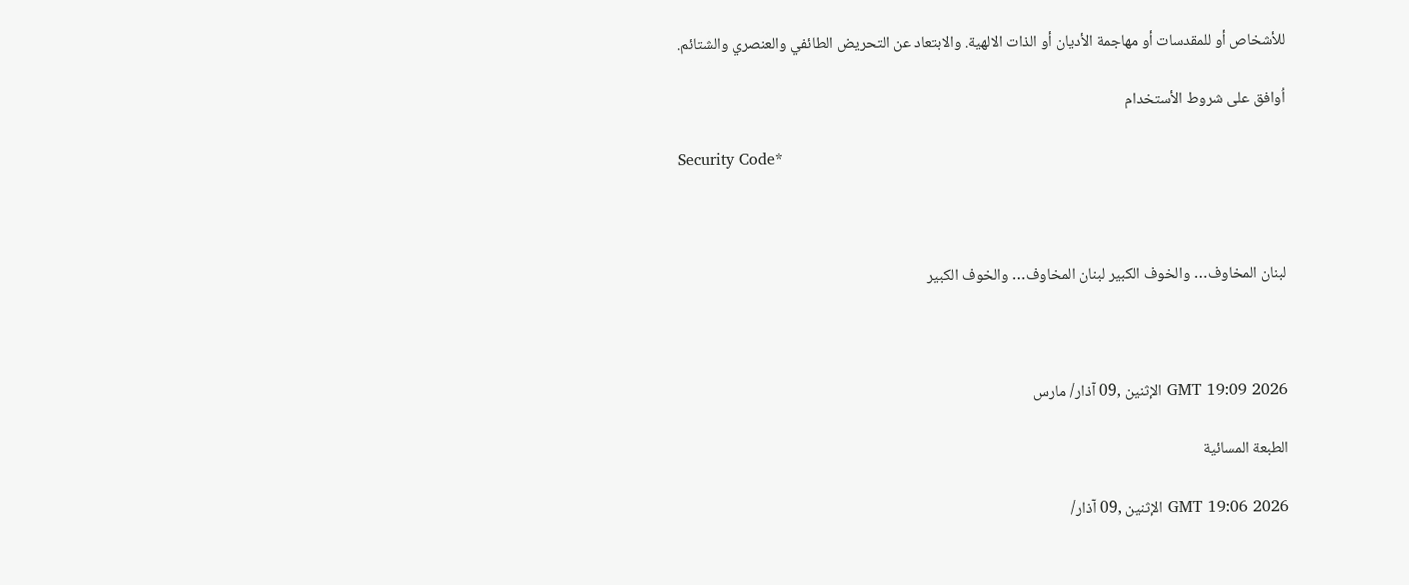للأشخاص أو للمقدسات أو مهاجمة الأديان أو الذات الالهية. والابتعاد عن التحريض الطائفي والعنصري والشتائم.

اُوافق على شروط الأستخدام

Security Code*



لبنان المخاوف… والخوف الكبير لبنان المخاوف… والخوف الكبير



GMT 19:09 2026 الإثنين ,09 آذار/ مارس

الطبعة المسائية

GMT 19:06 2026 الإثنين ,09 آذار/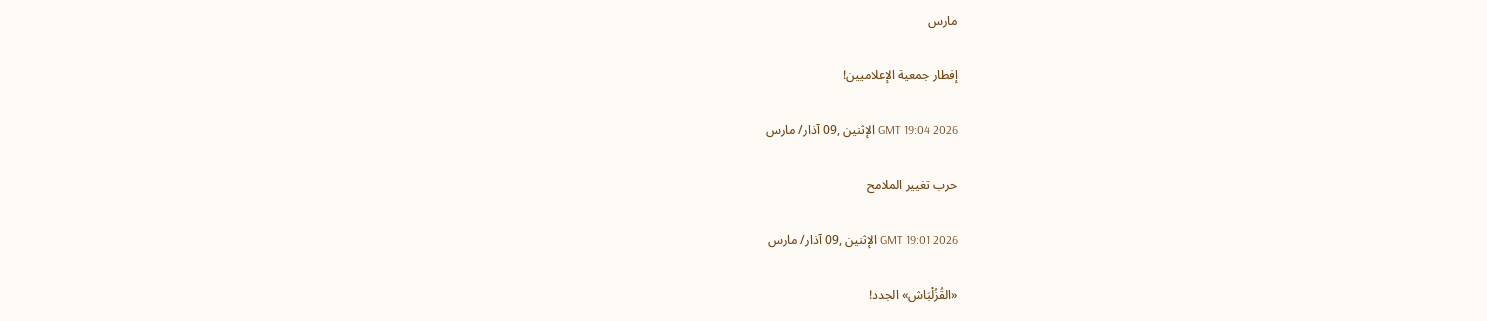مارس

إفطار جمعية الإعلاميين!

GMT 19:04 2026 الإثنين ,09 آذار/ مارس

حرب تغيير الملامح

GMT 19:01 2026 الإثنين ,09 آذار/ مارس

«القُزُلْبَاش» الجدد!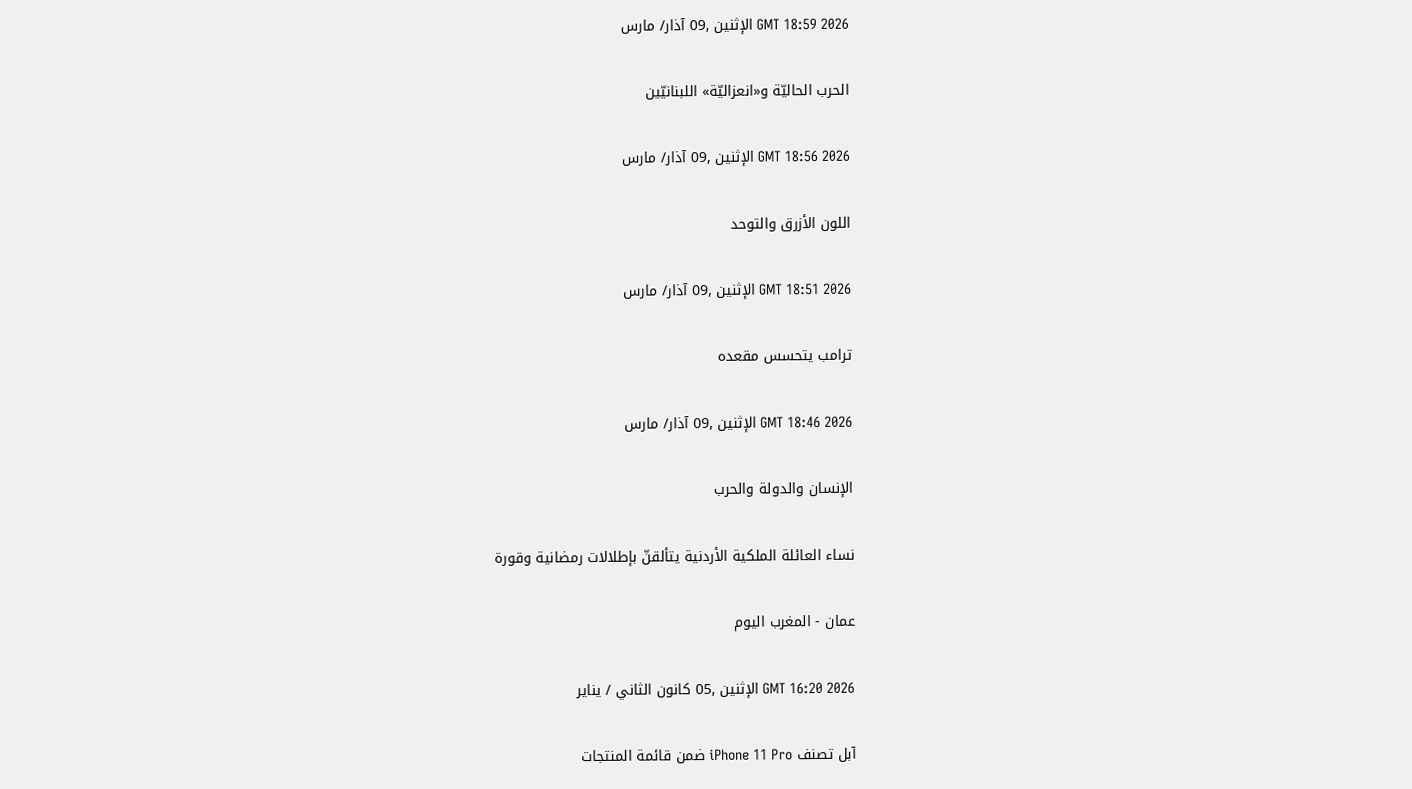GMT 18:59 2026 الإثنين ,09 آذار/ مارس

الحرب الحاليّة و«انعزاليّة» اللبنانيّين

GMT 18:56 2026 الإثنين ,09 آذار/ مارس

اللون الأزرق والتوحد

GMT 18:51 2026 الإثنين ,09 آذار/ مارس

ترامب يتحسس مقعده

GMT 18:46 2026 الإثنين ,09 آذار/ مارس

الإنسان والدولة والحرب

نساء العائلة الملكية الأردنية يتألقنّ بإطلالات رمضانية وقورة

عمان - المغرب اليوم

GMT 16:20 2026 الإثنين ,05 كانون الثاني / يناير

آبل تصنف iPhone 11 Pro ضمن قائمة المنتجات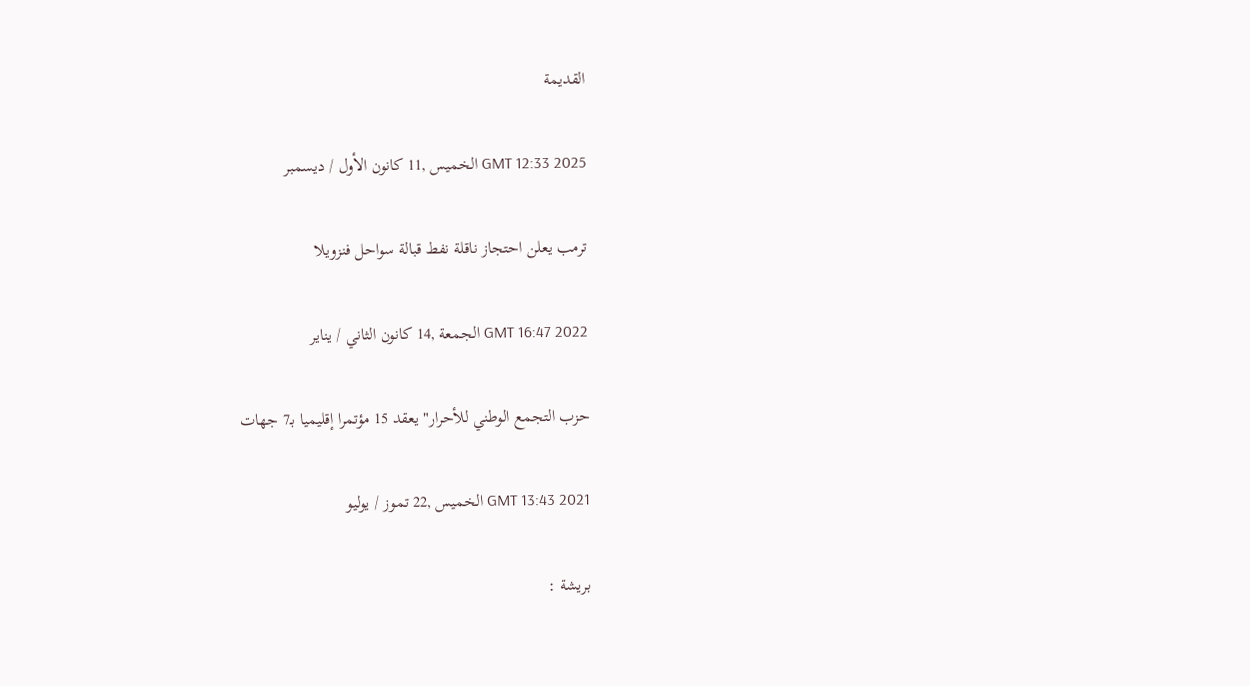القديمة

GMT 12:33 2025 الخميس ,11 كانون الأول / ديسمبر

ترمب يعلن احتجاز ناقلة نفط قبالة سواحل فنزويلا

GMT 16:47 2022 الجمعة ,14 كانون الثاني / يناير

حزب التجمع الوطني للأحرار" يعقد 15 مؤتمرا إقليميا بـ7 جهات

GMT 13:43 2021 الخميس ,22 تموز / يوليو

بريشة :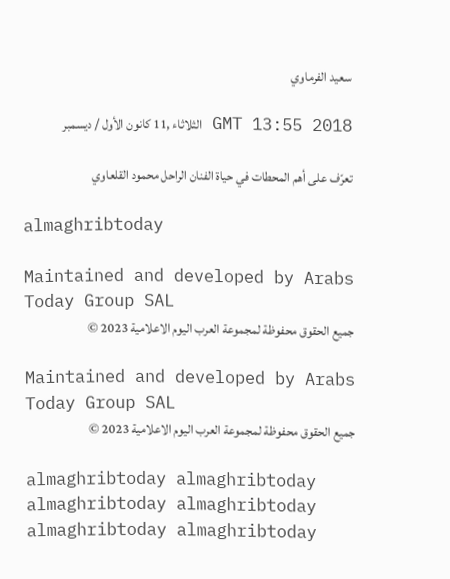سعيد الفرماوي

GMT 13:55 2018 الثلاثاء ,11 كانون الأول / ديسمبر

تعرّف على أهم المحطات في حياة الفنان الراحل محمود القلعاوي

almaghribtoday

Maintained and developed by Arabs Today Group SAL
جميع الحقوق محفوظة لمجموعة العرب اليوم الاعلامية 2023 ©

Maintained and developed by Arabs Today Group SAL
جميع الحقوق محفوظة لمجموعة العرب اليوم الاعلامية 2023 ©

almaghribtoday almaghribtoday almaghribtoday almaghribtoday
almaghribtoday almaghribtoday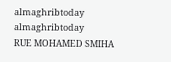almaghribtoday
almaghribtoday
RUE MOHAMED SMIHA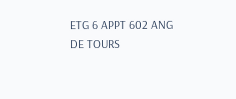ETG 6 APPT 602 ANG DE TOURS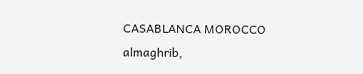CASABLANCA MOROCCO
almaghrib,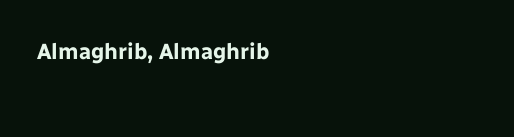Almaghrib, Almaghrib